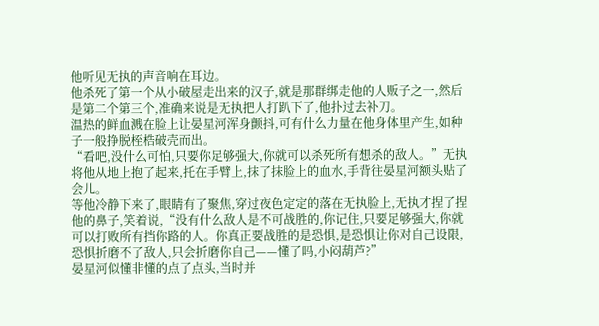他听见无执的声音响在耳边。
他杀死了第一个从小破屋走出来的汉子,就是那群绑走他的人贩子之一,然后是第二个第三个,准确来说是无执把人打趴下了,他扑过去补刀。
温热的鲜血溅在脸上让晏星河浑身颤抖,可有什么力量在他身体里产生,如种子一般挣脱桎梏破壳而出。
“看吧,没什么可怕,只要你足够强大,你就可以杀死所有想杀的敌人。”无执将他从地上抱了起来,托在手臂上,抹了抹脸上的血水,手背往晏星河额头贴了会儿。
等他冷静下来了,眼睛有了聚焦,穿过夜色定定的落在无执脸上,无执才捏了捏他的鼻子,笑着说,“没有什么敌人是不可战胜的,你记住,只要足够强大,你就可以打败所有挡你路的人。你真正要战胜的是恐惧,是恐惧让你对自己设限,恐惧折磨不了敌人,只会折磨你自己——懂了吗,小闷葫芦?”
晏星河似懂非懂的点了点头,当时并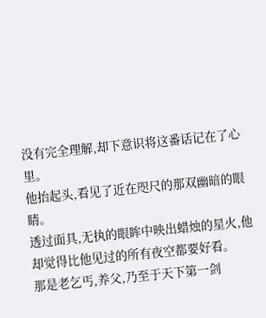没有完全理解,却下意识将这番话记在了心里。
他抬起头,看见了近在咫尺的那双幽暗的眼睛。
透过面具,无执的眼眸中映出蜡烛的星火,他却觉得比他见过的所有夜空都要好看。
那是老乞丐,养父,乃至于天下第一剑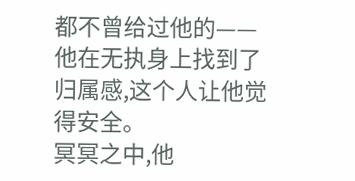都不曾给过他的——他在无执身上找到了归属感,这个人让他觉得安全。
冥冥之中,他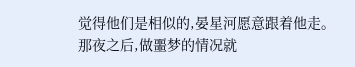觉得他们是相似的,晏星河愿意跟着他走。
那夜之后,做噩梦的情况就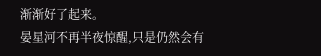渐渐好了起来。
晏星河不再半夜惊醒,只是仍然会有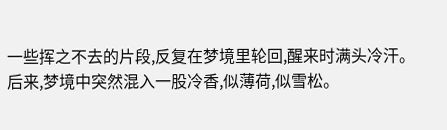一些挥之不去的片段,反复在梦境里轮回,醒来时满头冷汗。
后来,梦境中突然混入一股冷香,似薄荷,似雪松。